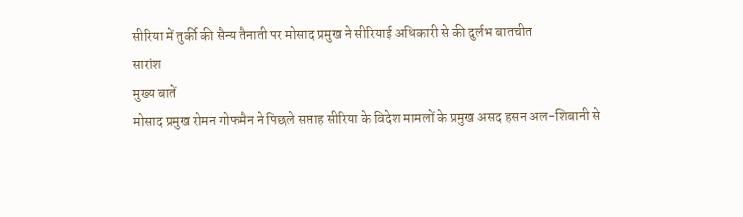सीरिया में तुर्की की सैन्य तैनाती पर मोसाद प्रमुख ने सीरियाई अधिकारी से की दुर्लभ बातचीत
सारांश
मुख्य बातें
मोसाद प्रमुख रोमन गोफमैन ने पिछले सप्ताह सीरिया के विदेश मामलों के प्रमुख असद हसन अल-शिबानी से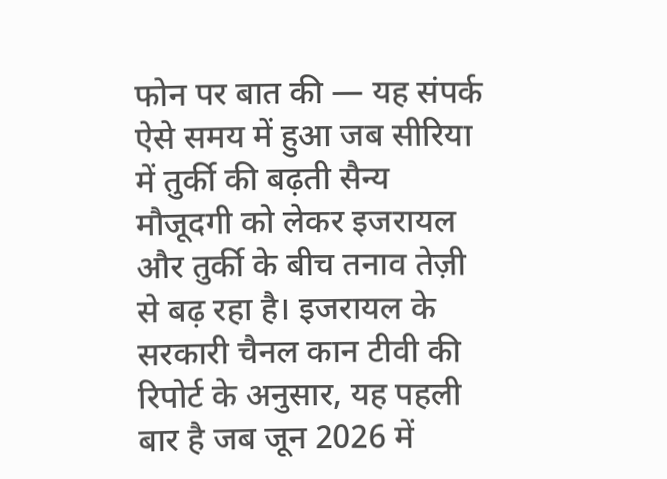फोन पर बात की — यह संपर्क ऐसे समय में हुआ जब सीरिया में तुर्की की बढ़ती सैन्य मौजूदगी को लेकर इजरायल और तुर्की के बीच तनाव तेज़ी से बढ़ रहा है। इजरायल के सरकारी चैनल कान टीवी की रिपोर्ट के अनुसार, यह पहली बार है जब जून 2026 में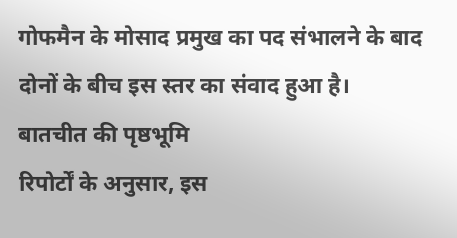गोफमैन के मोसाद प्रमुख का पद संभालने के बाद दोनों के बीच इस स्तर का संवाद हुआ है।
बातचीत की पृष्ठभूमि
रिपोर्टों के अनुसार, इस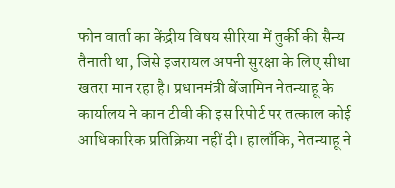फोन वार्ता का केंद्रीय विषय सीरिया में तुर्की की सैन्य तैनाती था, जिसे इजरायल अपनी सुरक्षा के लिए सीधा खतरा मान रहा है। प्रधानमंत्री बेंजामिन नेतन्याहू के कार्यालय ने कान टीवी की इस रिपोर्ट पर तत्काल कोई आधिकारिक प्रतिक्रिया नहीं दी। हालाँकि, नेतन्याहू ने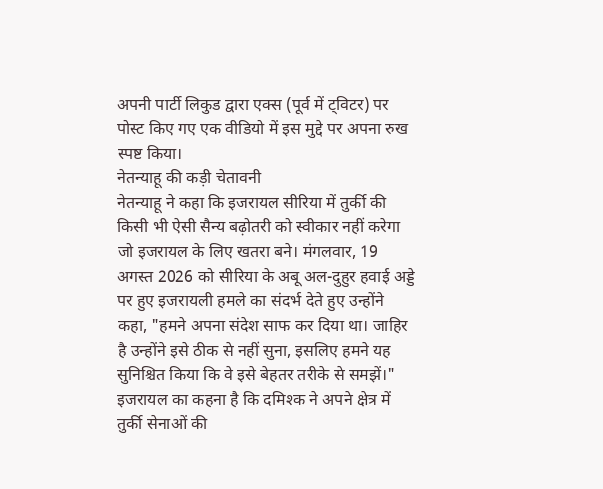अपनी पार्टी लिकुड द्वारा एक्स (पूर्व में ट्विटर) पर पोस्ट किए गए एक वीडियो में इस मुद्दे पर अपना रुख स्पष्ट किया।
नेतन्याहू की कड़ी चेतावनी
नेतन्याहू ने कहा कि इजरायल सीरिया में तुर्की की किसी भी ऐसी सैन्य बढ़ोतरी को स्वीकार नहीं करेगा जो इजरायल के लिए खतरा बने। मंगलवार, 19 अगस्त 2026 को सीरिया के अबू अल-दुहुर हवाई अड्डे पर हुए इजरायली हमले का संदर्भ देते हुए उन्होंने कहा, "हमने अपना संदेश साफ कर दिया था। जाहिर है उन्होंने इसे ठीक से नहीं सुना, इसलिए हमने यह सुनिश्चित किया कि वे इसे बेहतर तरीके से समझें।"
इजरायल का कहना है कि दमिश्क ने अपने क्षेत्र में तुर्की सेनाओं की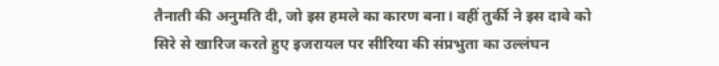तैनाती की अनुमति दी, जो इस हमले का कारण बना। वहीं तुर्की ने इस दावे को सिरे से खारिज करते हुए इजरायल पर सीरिया की संप्रभुता का उल्लंघन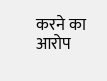करने का आरोप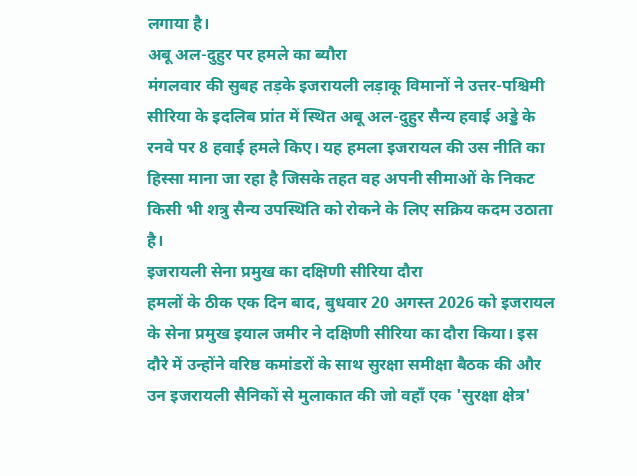लगाया है।
अबू अल-दुहुर पर हमले का ब्यौरा
मंगलवार की सुबह तड़के इजरायली लड़ाकू विमानों ने उत्तर-पश्चिमी सीरिया के इदलिब प्रांत में स्थित अबू अल-दुहुर सैन्य हवाई अड्डे के रनवे पर 8 हवाई हमले किए। यह हमला इजरायल की उस नीति का हिस्सा माना जा रहा है जिसके तहत वह अपनी सीमाओं के निकट किसी भी शत्रु सैन्य उपस्थिति को रोकने के लिए सक्रिय कदम उठाता है।
इजरायली सेना प्रमुख का दक्षिणी सीरिया दौरा
हमलों के ठीक एक दिन बाद, बुधवार 20 अगस्त 2026 को इजरायल के सेना प्रमुख इयाल जमीर ने दक्षिणी सीरिया का दौरा किया। इस दौरे में उन्होंने वरिष्ठ कमांडरों के साथ सुरक्षा समीक्षा बैठक की और उन इजरायली सैनिकों से मुलाकात की जो वहाँ एक 'सुरक्षा क्षेत्र'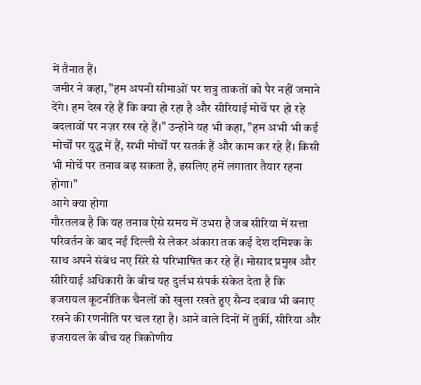में तैनात हैं।
जमीर ने कहा, "हम अपनी सीमाओं पर शत्रु ताकतों को पैर नहीं जमाने देंगे। हम देख रहे हैं कि क्या हो रहा है और सीरियाई मोर्चे पर हो रहे बदलावों पर नज़र रख रहे हैं।" उन्होंने यह भी कहा, "हम अभी भी कई मोर्चों पर युद्ध में हैं, सभी मोर्चों पर सतर्क हैं और काम कर रहे हैं। किसी भी मोर्चे पर तनाव बढ़ सकता है, इसलिए हमें लगातार तैयार रहना होगा।"
आगे क्या होगा
गौरतलब है कि यह तनाव ऐसे समय में उभरा है जब सीरिया में सत्ता परिवर्तन के बाद नई दिल्ली से लेकर अंकारा तक कई देश दमिश्क के साथ अपने संबंध नए सिरे से परिभाषित कर रहे हैं। मोसाद प्रमुख और सीरियाई अधिकारी के बीच यह दुर्लभ संपर्क संकेत देता है कि इजरायल कूटनीतिक चैनलों को खुला रखते हुए सैन्य दबाव भी बनाए रखने की रणनीति पर चल रहा है। आने वाले दिनों में तुर्की, सीरिया और इजरायल के बीच यह त्रिकोणीय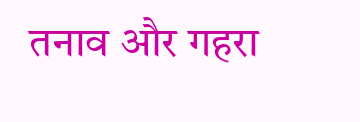तनाव और गहरा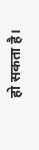हो सकता है।